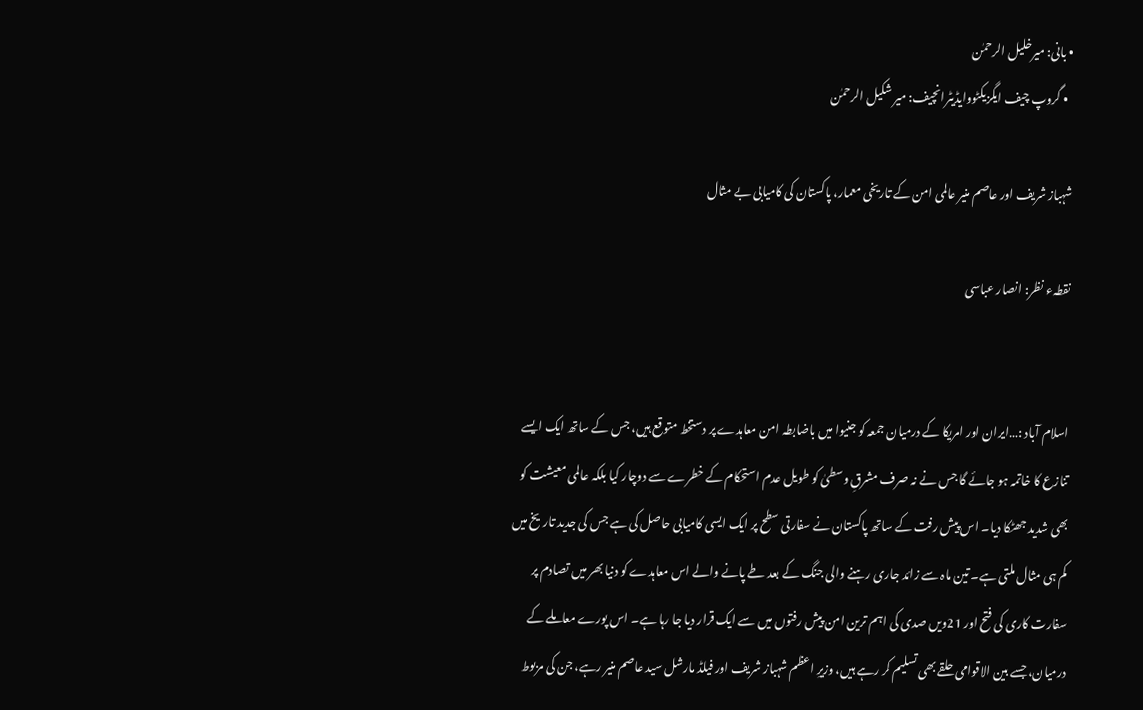• بانی: میرخلیل الرحمٰن
  • گروپ چیف ایگزیکٹووایڈیٹرانچیف: میر شکیل الرحمٰن

شہباز شریف اور عاصم منیر عالمی امن کے تاریخی معمار، پاکستان کی کامیابی بے مثال

نقطہء نظر: انصار عباسی


اسلام آباد :…ایران اور امریکا کے درمیان جمعہ کو جنیوا میں باضابطہ امن معاہدے پر دستخط متوقع ہیں، جس کے ساتھ ایک ایسے تنازع کا خاتمہ ہو جائے گا جس نے نہ صرف مشرقِ وسطیٰ کو طویل عدم استحکام کے خطرے سے دوچار کیا بلکہ عالمی معیشت کو بھی شدید جھٹکا دیا۔ اس پیش رفت کے ساتھ پاکستان نے سفارتی سطح پر ایک ایسی کامیابی حاصل کی ہے جس کی جدید تاریخ میں کم ہی مثال ملتی ہے۔ تین ماہ سے زائد جاری رہنے والی جنگ کے بعد طے پانے والے اس معاہدے کو دنیا بھر میں تصادم پر سفارت کاری کی فتح اور 21ویں صدی کی اہم ترین امن پیش رفتوں میں سے ایک قرار دیا جا رہا ہے۔ اس پورے معاملے کے درمیان، جسے بین الاقوامی حلقے بھی تسلیم کر رہے ہیں، وزیرِ اعظم شہباز شریف اور فیلڈ مارشل سید عاصم منیر رہے، جن کی مربوط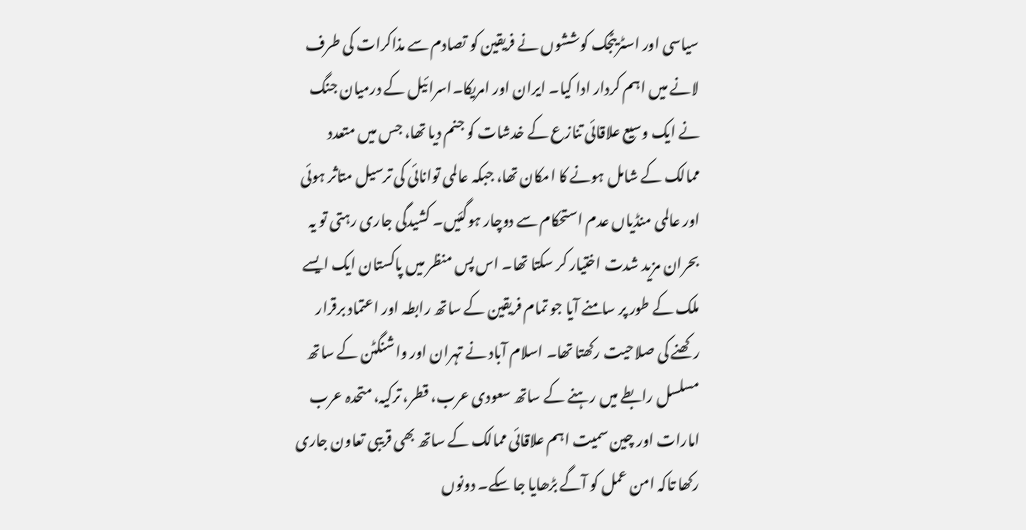سیاسی اور اسٹریٹجک کوششوں نے فریقین کو تصادم سے مذاکرات کی طرف لانے میں اہم کردار ادا کیا۔ ایران اور امریکا۔اسرائیل کے درمیان جنگ نے ایک وسیع علاقائی تنازع کے خدشات کو جنم دیا تھا، جس میں متعدد ممالک کے شامل ہونے کا امکان تھا، جبکہ عالمی توانائی کی ترسیل متاثر ہوئی اور عالمی منڈیاں عدم استحکام سے دوچار ہوگئیں۔ کشیدگی جاری رہتی تو یہ بحران مزید شدت اختیار کر سکتا تھا۔ اس پس منظر میں پاکستان ایک ایسے ملک کے طور پر سامنے آیا جو تمام فریقین کے ساتھ رابطہ اور اعتماد برقرار رکھنے کی صلاحیت رکھتا تھا۔ اسلام آباد نے تہران اور واشنگٹن کے ساتھ مسلسل رابطے میں رہنے کے ساتھ سعودی عرب، قطر، ترکیہ، متحدہ عرب امارات اور چین سمیت اہم علاقائی ممالک کے ساتھ بھی قریبی تعاون جاری رکھا تاکہ امن عمل کو آگے بڑھایا جا سکے۔ دونوں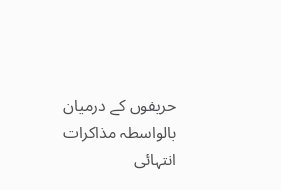حریفوں کے درمیان بالواسطہ مذاکرات انتہائی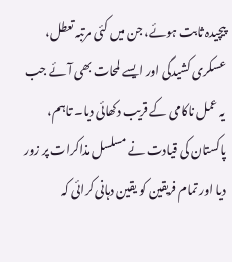پیچیدہ ثابت ہوئے، جن میں کئی مرتبہ تعطل، عسکری کشیدگی اور ایسے لمحات بھی آئے جب یہ عمل ناکامی کے قریب دکھائی دیا۔ تاہم، پاکستان کی قیادت نے مسلسل مذاکرات پر زور دیا اور تمام فریقین کو یقین دہانی کرائی کہ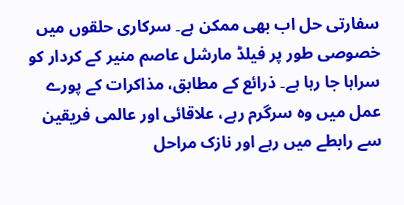سفارتی حل اب بھی ممکن ہے۔ سرکاری حلقوں میں خصوصی طور پر فیلڈ مارشل عاصم منیر کے کردار کو سراہا جا رہا ہے۔ ذرائع کے مطابق، مذاکرات کے پورے عمل میں وہ سرگرم رہے، علاقائی اور عالمی فریقین سے رابطے میں رہے اور نازک مراحل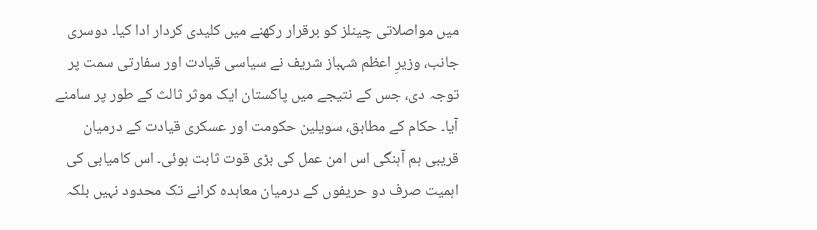میں مواصلاتی چینلز کو برقرار رکھنے میں کلیدی کردار ادا کیا۔ دوسری جانب، وزیرِ اعظم شہباز شریف نے سیاسی قیادت اور سفارتی سمت پر توجہ دی، جس کے نتیجے میں پاکستان ایک موثر ثالث کے طور پر سامنے آیا۔ حکام کے مطابق، سویلین حکومت اور عسکری قیادت کے درمیان قریبی ہم آہنگی اس امن عمل کی بڑی قوت ثابت ہوئی۔ اس کامیابی کی اہمیت صرف دو حریفوں کے درمیان معاہدہ کرانے تک محدود نہیں بلکہ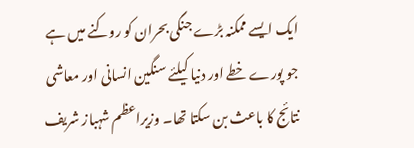ایک ایسے ممکنہ بڑے جنگی بحران کو روکنے میں ہے جو پورے خطے اور دنیا کیلئے سنگین انسانی اور معاشی نتائج کا باعث بن سکتا تھا۔ وزیراعظم شہباز شریف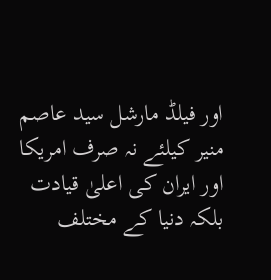اور فیلڈ مارشل سید عاصم منیر کیلئے نہ صرف امریکا اور ایران کی اعلیٰ قیادت بلکہ دنیا کے مختلف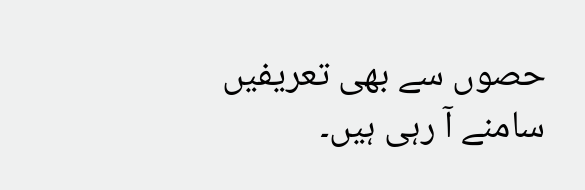حصوں سے بھی تعریفیں سامنے آ رہی ہیں۔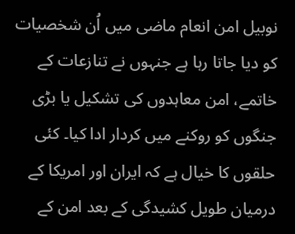نوبیل امن انعام ماضی میں اُن شخصیات کو دیا جاتا رہا ہے جنہوں نے تنازعات کے خاتمے، امن معاہدوں کی تشکیل یا بڑی جنگوں کو روکنے میں کردار ادا کیا۔ کئی حلقوں کا خیال ہے کہ ایران اور امریکا کے درمیان طویل کشیدگی کے بعد امن کے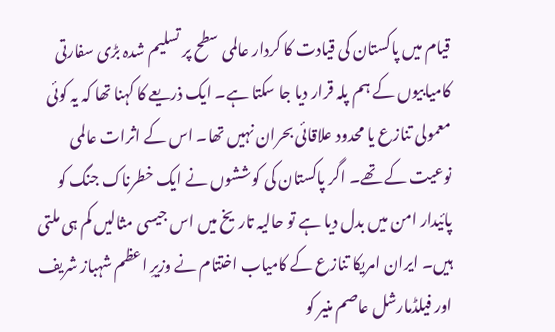قیام میں پاکستان کی قیادت کا کردار عالمی سطح پر تسلیم شدہ بڑی سفارتی کامیابیوں کے ہم پلہ قرار دیا جا سکتا ہے۔ ایک ذریعے کا کہنا تھا کہ یہ کوئی معمولی تنازع یا محدود علاقائی بحران نہیں تھا۔ اس کے اثرات عالمی نوعیت کے تھے۔ اگر پاکستان کی کوششوں نے ایک خطرناک جنگ کو پائیدار امن میں بدل دیا ہے تو حالیہ تاریخ میں اس جیسی مثالیں کم ہی ملتی ہیں۔ ایران امریکا تنازع کے کامیاب اختتام نے وزیرِ اعظم شہباز شریف اور فیلڈمارشل عاصم منیر کو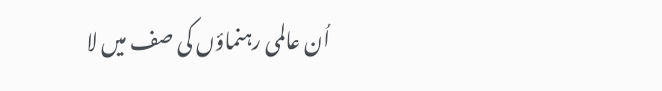اُن عالمی رہنماؤں کی صف میں لا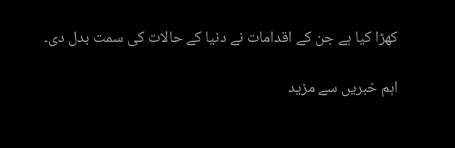کھڑا کیا ہے جن کے اقدامات نے دنیا کے حالات کی سمت بدل دی۔

اہم خبریں سے مزید